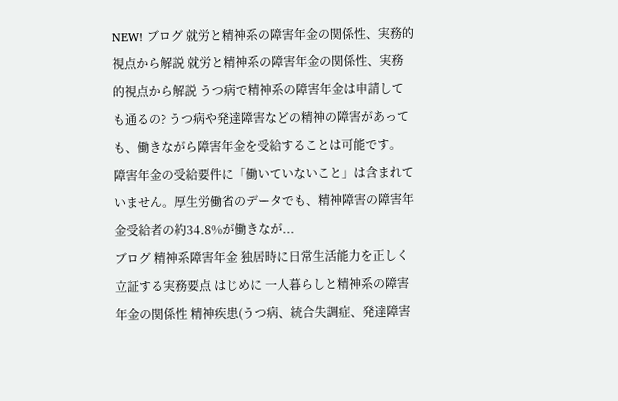NEW! ブログ 就労と精神系の障害年金の関係性、実務的視点から解説 就労と精神系の障害年金の関係性、実務的視点から解説 うつ病で精神系の障害年金は申請しても通るの? うつ病や発達障害などの精神の障害があっても、働きながら障害年金を受給することは可能です。 障害年金の受給要件に「働いていないこと」は含まれていません。厚生労働省のデータでも、精神障害の障害年金受給者の約34.8%が働きなが...
ブログ 精神系障害年金 独居時に日常生活能力を正しく立証する実務要点 はじめに 一人暮らしと精神系の障害年金の関係性 精神疾患(うつ病、統合失調症、発達障害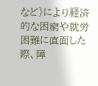など)により経済的な困窮や就労困難に直面した際、障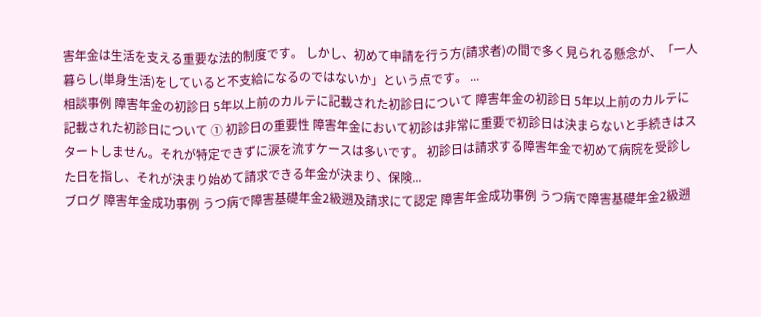害年金は生活を支える重要な法的制度です。 しかし、初めて申請を行う方(請求者)の間で多く見られる懸念が、「一人暮らし(単身生活)をしていると不支給になるのではないか」という点です。 ...
相談事例 障害年金の初診日 5年以上前のカルテに記載された初診日について 障害年金の初診日 5年以上前のカルテに記載された初診日について ① 初診日の重要性 障害年金において初診は非常に重要で初診日は決まらないと手続きはスタートしません。それが特定できずに涙を流すケースは多いです。 初診日は請求する障害年金で初めて病院を受診した日を指し、それが決まり始めて請求できる年金が決まり、保険...
ブログ 障害年金成功事例 うつ病で障害基礎年金2級遡及請求にて認定 障害年金成功事例 うつ病で障害基礎年金2級遡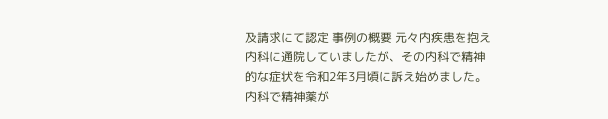及請求にて認定 事例の概要 元々内疾患を抱え内科に通院していましたが、その内科で精神的な症状を令和2年3月頃に訴え始めました。内科で精神薬が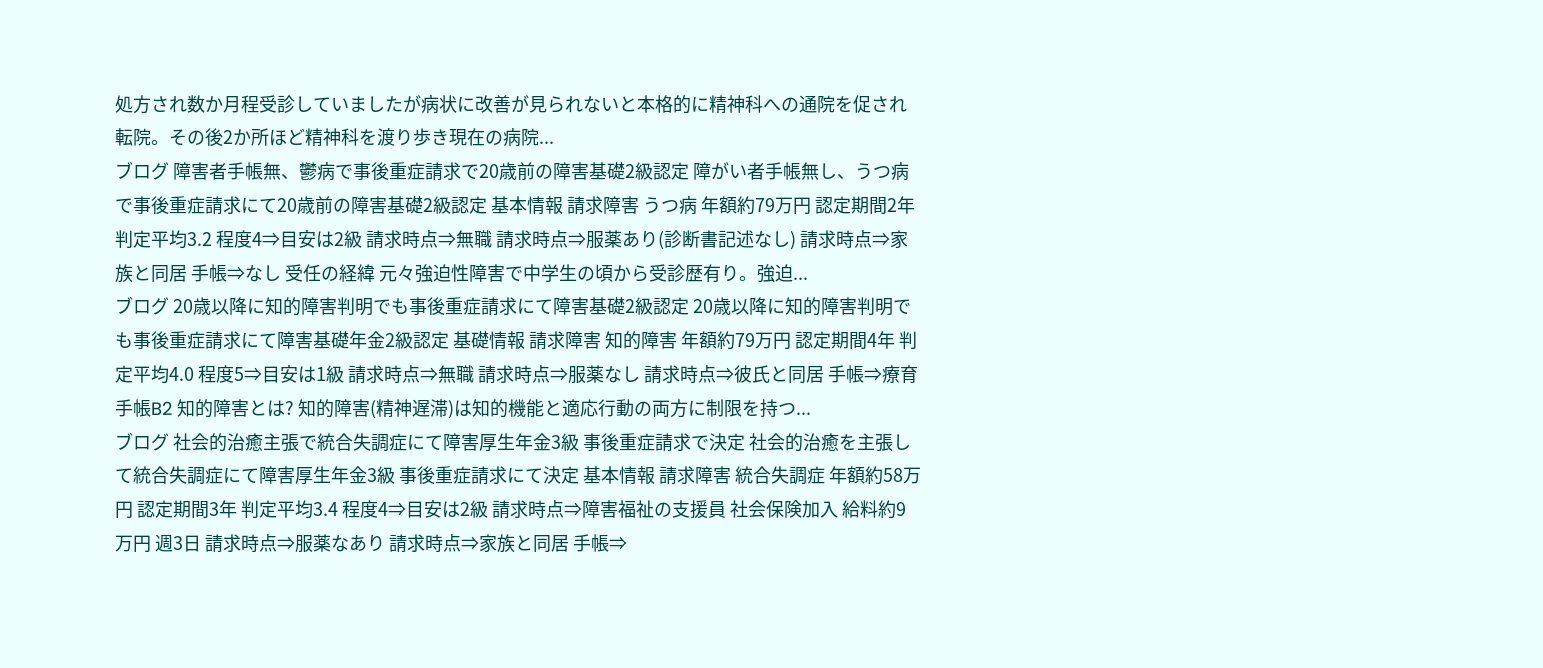処方され数か月程受診していましたが病状に改善が見られないと本格的に精神科への通院を促され転院。その後2か所ほど精神科を渡り歩き現在の病院...
ブログ 障害者手帳無、鬱病で事後重症請求で20歳前の障害基礎2級認定 障がい者手帳無し、うつ病で事後重症請求にて20歳前の障害基礎2級認定 基本情報 請求障害 うつ病 年額約79万円 認定期間2年 判定平均3.2 程度4⇒目安は2級 請求時点⇒無職 請求時点⇒服薬あり(診断書記述なし) 請求時点⇒家族と同居 手帳⇒なし 受任の経緯 元々強迫性障害で中学生の頃から受診歴有り。強迫...
ブログ 20歳以降に知的障害判明でも事後重症請求にて障害基礎2級認定 20歳以降に知的障害判明でも事後重症請求にて障害基礎年金2級認定 基礎情報 請求障害 知的障害 年額約79万円 認定期間4年 判定平均4.0 程度5⇒目安は1級 請求時点⇒無職 請求時点⇒服薬なし 請求時点⇒彼氏と同居 手帳⇒療育手帳B2 知的障害とは? 知的障害(精神遅滞)は知的機能と適応行動の両方に制限を持つ...
ブログ 社会的治癒主張で統合失調症にて障害厚生年金3級 事後重症請求で決定 社会的治癒を主張して統合失調症にて障害厚生年金3級 事後重症請求にて決定 基本情報 請求障害 統合失調症 年額約58万円 認定期間3年 判定平均3.4 程度4⇒目安は2級 請求時点⇒障害福祉の支援員 社会保険加入 給料約9万円 週3日 請求時点⇒服薬なあり 請求時点⇒家族と同居 手帳⇒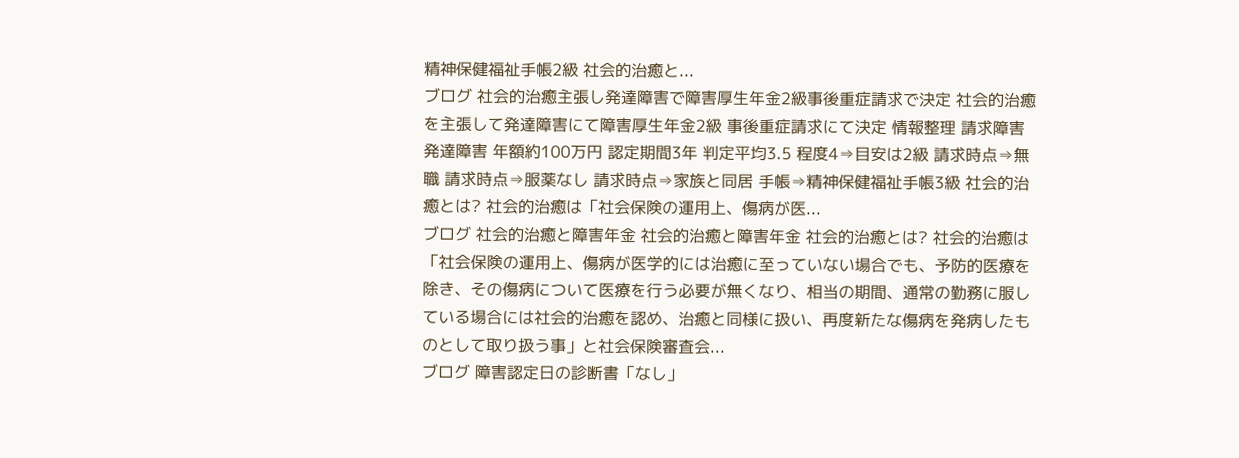精神保健福祉手帳2級 社会的治癒と...
ブログ 社会的治癒主張し発達障害で障害厚生年金2級事後重症請求で決定 社会的治癒を主張して発達障害にて障害厚生年金2級 事後重症請求にて決定 情報整理 請求障害 発達障害 年額約100万円 認定期間3年 判定平均3.5 程度4⇒目安は2級 請求時点⇒無職 請求時点⇒服薬なし 請求時点⇒家族と同居 手帳⇒精神保健福祉手帳3級 社会的治癒とは? 社会的治癒は「社会保険の運用上、傷病が医...
ブログ 社会的治癒と障害年金 社会的治癒と障害年金 社会的治癒とは? 社会的治癒は「社会保険の運用上、傷病が医学的には治癒に至っていない場合でも、予防的医療を除き、その傷病について医療を行う必要が無くなり、相当の期間、通常の勤務に服している場合には社会的治癒を認め、治癒と同様に扱い、再度新たな傷病を発病したものとして取り扱う事」と社会保険審査会...
ブログ 障害認定日の診断書「なし」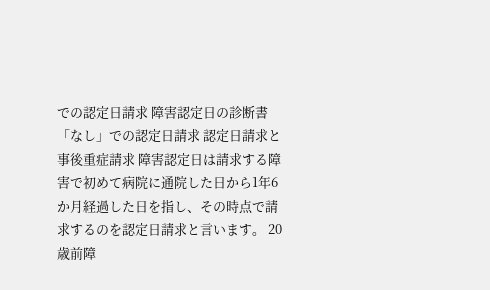での認定日請求 障害認定日の診断書「なし」での認定日請求 認定日請求と事後重症請求 障害認定日は請求する障害で初めて病院に通院した日から1年6か月経過した日を指し、その時点で請求するのを認定日請求と言います。 20歳前障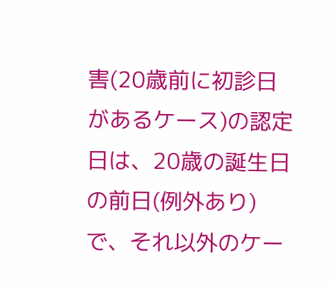害(20歳前に初診日があるケース)の認定日は、20歳の誕生日の前日(例外あり)で、それ以外のケー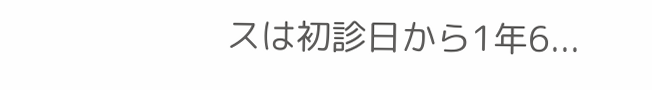スは初診日から1年6...